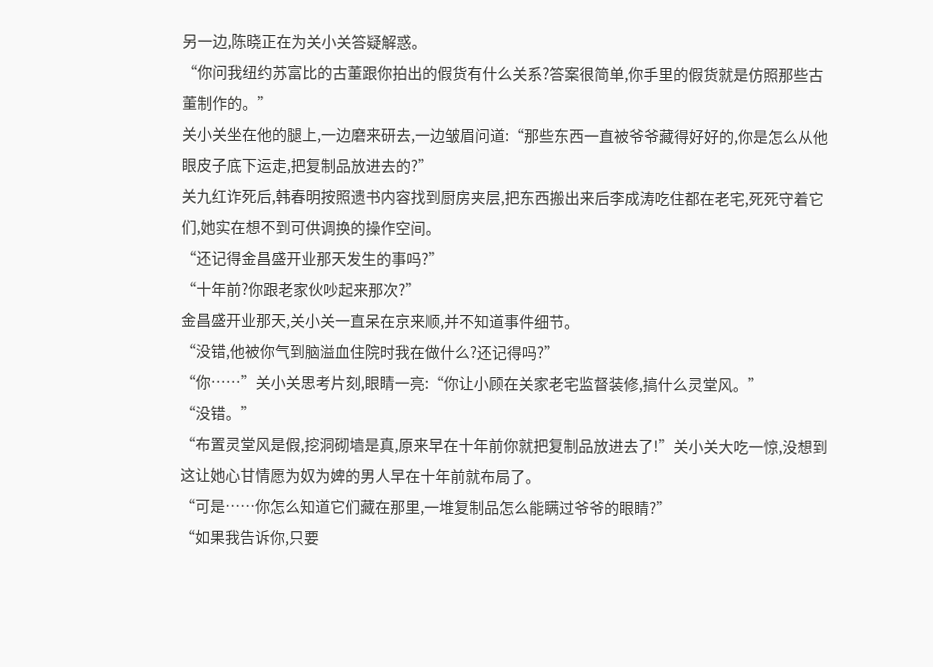另一边,陈晓正在为关小关答疑解惑。
“你问我纽约苏富比的古董跟你拍出的假货有什么关系?答案很简单,你手里的假货就是仿照那些古董制作的。”
关小关坐在他的腿上,一边磨来研去,一边皱眉问道:“那些东西一直被爷爷藏得好好的,你是怎么从他眼皮子底下运走,把复制品放进去的?”
关九红诈死后,韩春明按照遗书内容找到厨房夹层,把东西搬出来后李成涛吃住都在老宅,死死守着它们,她实在想不到可供调换的操作空间。
“还记得金昌盛开业那天发生的事吗?”
“十年前?你跟老家伙吵起来那次?”
金昌盛开业那天,关小关一直呆在京来顺,并不知道事件细节。
“没错,他被你气到脑溢血住院时我在做什么?还记得吗?”
“你……”关小关思考片刻,眼睛一亮:“你让小顾在关家老宅监督装修,搞什么灵堂风。”
“没错。”
“布置灵堂风是假,挖洞砌墙是真,原来早在十年前你就把复制品放进去了!”关小关大吃一惊,没想到这让她心甘情愿为奴为婢的男人早在十年前就布局了。
“可是……你怎么知道它们藏在那里,一堆复制品怎么能瞒过爷爷的眼睛?”
“如果我告诉你,只要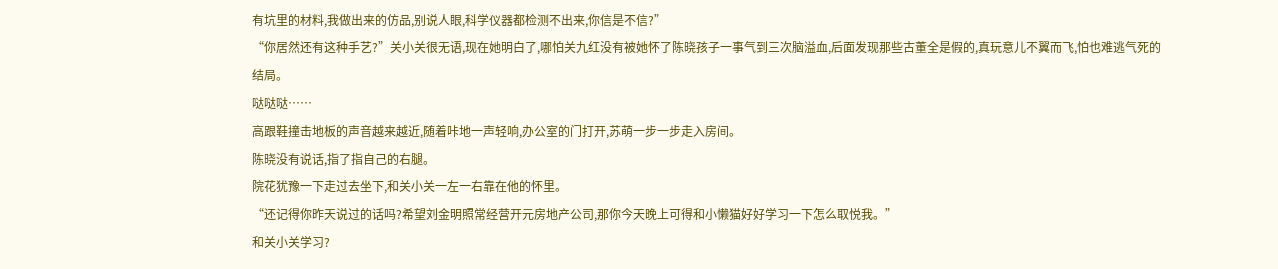有坑里的材料,我做出来的仿品,别说人眼,科学仪器都检测不出来,你信是不信?”
“你居然还有这种手艺?”关小关很无语,现在她明白了,哪怕关九红没有被她怀了陈晓孩子一事气到三次脑溢血,后面发现那些古董全是假的,真玩意儿不翼而飞,怕也难逃气死的结局。
哒哒哒……
高跟鞋撞击地板的声音越来越近,随着咔地一声轻响,办公室的门打开,苏萌一步一步走入房间。
陈晓没有说话,指了指自己的右腿。
院花犹豫一下走过去坐下,和关小关一左一右靠在他的怀里。
“还记得你昨天说过的话吗?希望刘金明照常经营开元房地产公司,那你今天晚上可得和小懒猫好好学习一下怎么取悦我。”
和关小关学习?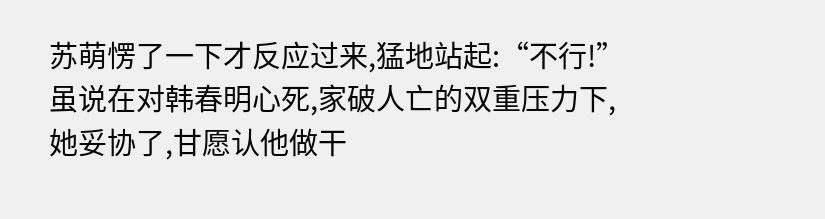苏萌愣了一下才反应过来,猛地站起:“不行!”
虽说在对韩春明心死,家破人亡的双重压力下,她妥协了,甘愿认他做干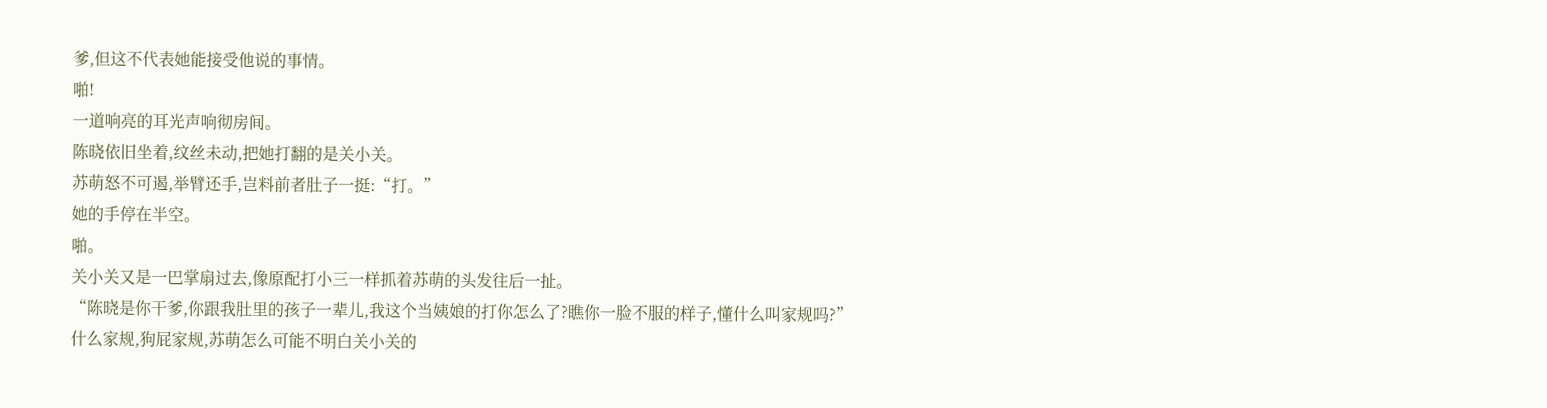爹,但这不代表她能接受他说的事情。
啪!
一道响亮的耳光声响彻房间。
陈晓依旧坐着,纹丝未动,把她打翻的是关小关。
苏萌怒不可遏,举臂还手,岂料前者肚子一挺:“打。”
她的手停在半空。
啪。
关小关又是一巴掌扇过去,像原配打小三一样抓着苏萌的头发往后一扯。
“陈晓是你干爹,你跟我肚里的孩子一辈儿,我这个当姨娘的打你怎么了?瞧你一脸不服的样子,懂什么叫家规吗?”
什么家规,狗屁家规,苏萌怎么可能不明白关小关的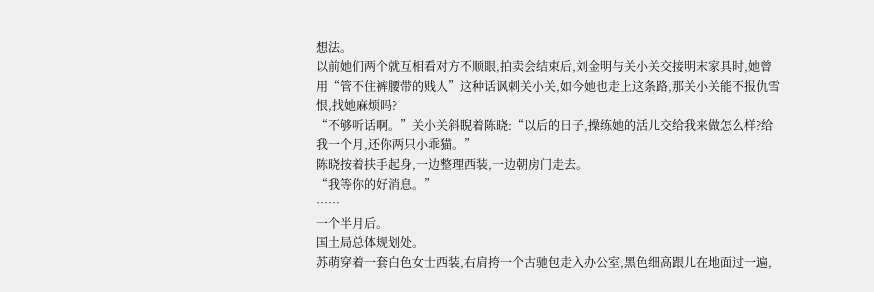想法。
以前她们两个就互相看对方不顺眼,拍卖会结束后,刘金明与关小关交接明末家具时,她曾用“管不住裤腰带的贱人”这种话讽刺关小关,如今她也走上这条路,那关小关能不报仇雪恨,找她麻烦吗?
“不够听话啊。”关小关斜睨着陈晓:“以后的日子,操练她的活儿交给我来做怎么样?给我一个月,还你两只小乖猫。”
陈晓按着扶手起身,一边整理西装,一边朝房门走去。
“我等你的好消息。”
……
一个半月后。
国土局总体规划处。
苏萌穿着一套白色女士西装,右肩挎一个古驰包走入办公室,黑色细高跟儿在地面过一遍,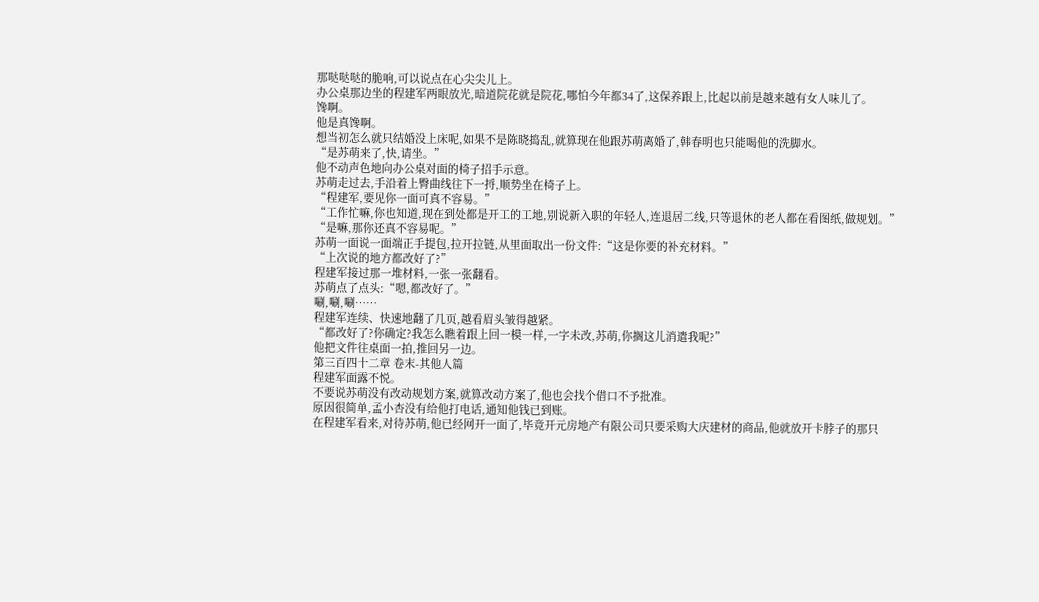那哒哒哒的脆响,可以说点在心尖尖儿上。
办公桌那边坐的程建军两眼放光,暗道院花就是院花,哪怕今年都34了,这保养跟上,比起以前是越来越有女人味儿了。
馋啊。
他是真馋啊。
想当初怎么就只结婚没上床呢,如果不是陈晓捣乱,就算现在他跟苏萌离婚了,韩春明也只能喝他的洗脚水。
“是苏萌来了,快,请坐。”
他不动声色地向办公桌对面的椅子招手示意。
苏萌走过去,手沿着上臀曲线往下一捋,顺势坐在椅子上。
“程建军,要见你一面可真不容易。”
“工作忙嘛,你也知道,现在到处都是开工的工地,别说新入职的年轻人,连退居二线,只等退休的老人都在看图纸,做规划。”
“是嘛,那你还真不容易呢。”
苏萌一面说一面端正手提包,拉开拉链,从里面取出一份文件:“这是你要的补充材料。”
“上次说的地方都改好了?”
程建军接过那一堆材料,一张一张翻看。
苏萌点了点头:“嗯,都改好了。”
唰,唰,唰……
程建军连续、快速地翻了几页,越看眉头皱得越紧。
“都改好了?你确定?我怎么瞧着跟上回一模一样,一字未改,苏萌,你搁这儿消遣我呢?”
他把文件往桌面一拍,推回另一边。
第三百四十二章 卷末-其他人篇
程建军面露不悦。
不要说苏萌没有改动规划方案,就算改动方案了,他也会找个借口不予批准。
原因很简单,孟小杏没有给他打电话,通知他钱已到账。
在程建军看来,对待苏萌,他已经网开一面了,毕竟开元房地产有限公司只要采购大庆建材的商品,他就放开卡脖子的那只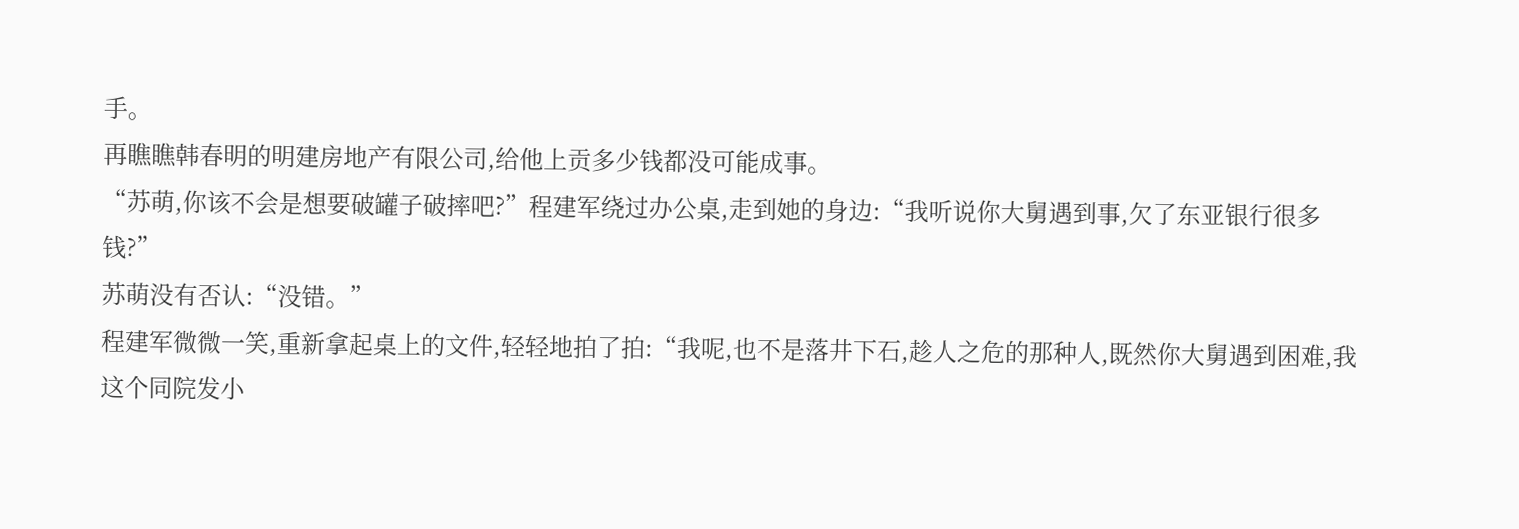手。
再瞧瞧韩春明的明建房地产有限公司,给他上贡多少钱都没可能成事。
“苏萌,你该不会是想要破罐子破摔吧?”程建军绕过办公桌,走到她的身边:“我听说你大舅遇到事,欠了东亚银行很多钱?”
苏萌没有否认:“没错。”
程建军微微一笑,重新拿起桌上的文件,轻轻地拍了拍:“我呢,也不是落井下石,趁人之危的那种人,既然你大舅遇到困难,我这个同院发小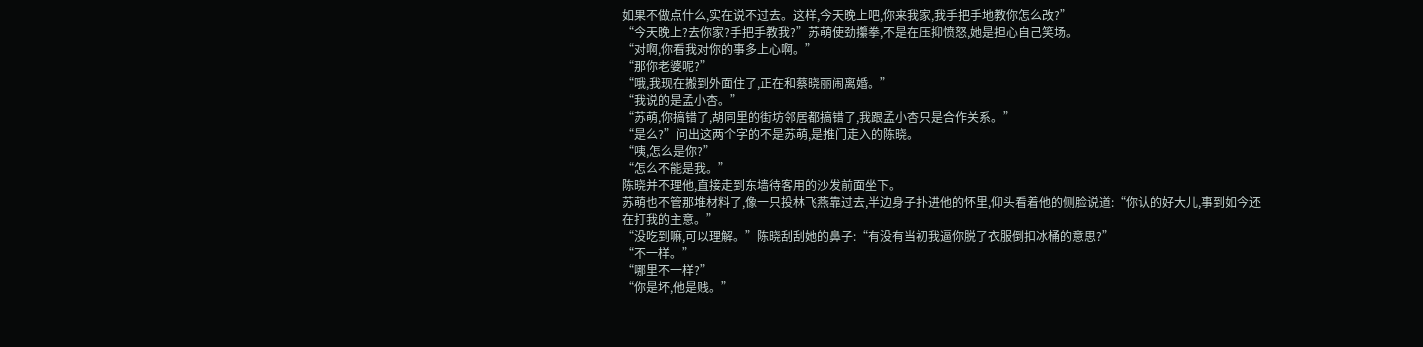如果不做点什么,实在说不过去。这样,今天晚上吧,你来我家,我手把手地教你怎么改?”
“今天晚上?去你家?手把手教我?”苏萌使劲攥拳,不是在压抑愤怒,她是担心自己笑场。
“对啊,你看我对你的事多上心啊。”
“那你老婆呢?”
“哦,我现在搬到外面住了,正在和蔡晓丽闹离婚。”
“我说的是孟小杏。”
“苏萌,你搞错了,胡同里的街坊邻居都搞错了,我跟孟小杏只是合作关系。”
“是么?”问出这两个字的不是苏萌,是推门走入的陈晓。
“咦,怎么是你?”
“怎么不能是我。”
陈晓并不理他,直接走到东墙待客用的沙发前面坐下。
苏萌也不管那堆材料了,像一只投林飞燕靠过去,半边身子扑进他的怀里,仰头看着他的侧脸说道:“你认的好大儿,事到如今还在打我的主意。”
“没吃到嘛,可以理解。”陈晓刮刮她的鼻子:“有没有当初我逼你脱了衣服倒扣冰桶的意思?”
“不一样。”
“哪里不一样?”
“你是坏,他是贱。”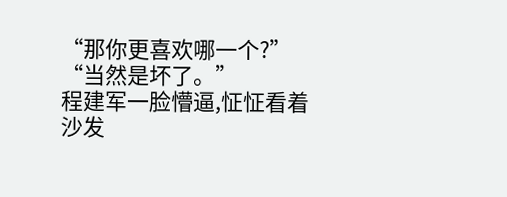“那你更喜欢哪一个?”
“当然是坏了。”
程建军一脸懵逼,怔怔看着沙发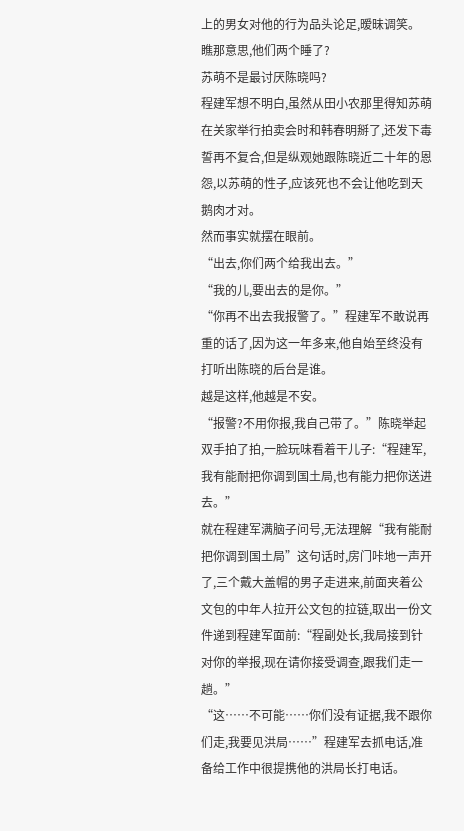上的男女对他的行为品头论足,暧昧调笑。
瞧那意思,他们两个睡了?
苏萌不是最讨厌陈晓吗?
程建军想不明白,虽然从田小农那里得知苏萌在关家举行拍卖会时和韩春明掰了,还发下毒誓再不复合,但是纵观她跟陈晓近二十年的恩怨,以苏萌的性子,应该死也不会让他吃到天鹅肉才对。
然而事实就摆在眼前。
“出去,你们两个给我出去。”
“我的儿,要出去的是你。”
“你再不出去我报警了。”程建军不敢说再重的话了,因为这一年多来,他自始至终没有打听出陈晓的后台是谁。
越是这样,他越是不安。
“报警?不用你报,我自己带了。”陈晓举起双手拍了拍,一脸玩味看着干儿子:“程建军,我有能耐把你调到国土局,也有能力把你送进去。”
就在程建军满脑子问号,无法理解“我有能耐把你调到国土局”这句话时,房门咔地一声开了,三个戴大盖帽的男子走进来,前面夹着公文包的中年人拉开公文包的拉链,取出一份文件递到程建军面前:“程副处长,我局接到针对你的举报,现在请你接受调查,跟我们走一趟。”
“这……不可能……你们没有证据,我不跟你们走,我要见洪局……”程建军去抓电话,准备给工作中很提携他的洪局长打电话。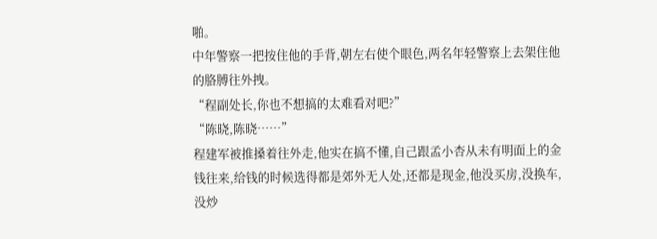啪。
中年警察一把按住他的手背,朝左右使个眼色,两名年轻警察上去架住他的胳膊往外拽。
“程副处长,你也不想搞的太难看对吧?”
“陈晓,陈晓……”
程建军被推搡着往外走,他实在搞不懂,自己跟孟小杏从未有明面上的金钱往来,给钱的时候选得都是郊外无人处,还都是现金,他没买房,没换车,没炒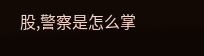股,警察是怎么掌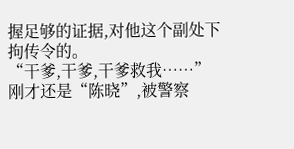握足够的证据,对他这个副处下拘传令的。
“干爹,干爹,干爹救我……”
刚才还是“陈晓”,被警察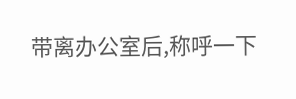带离办公室后,称呼一下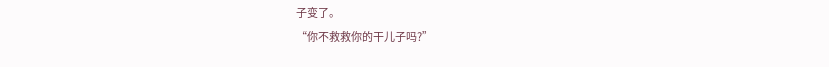子变了。
“你不救救你的干儿子吗?”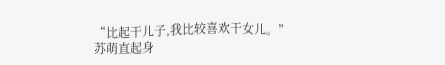“比起干儿子,我比较喜欢干女儿。”
苏萌直起身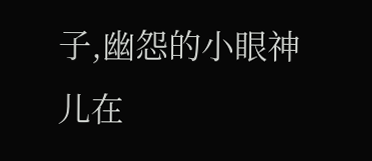子,幽怨的小眼神儿在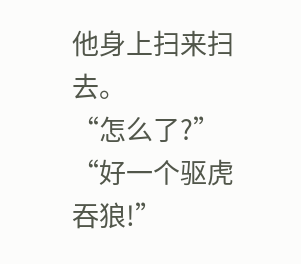他身上扫来扫去。
“怎么了?”
“好一个驱虎吞狼!”